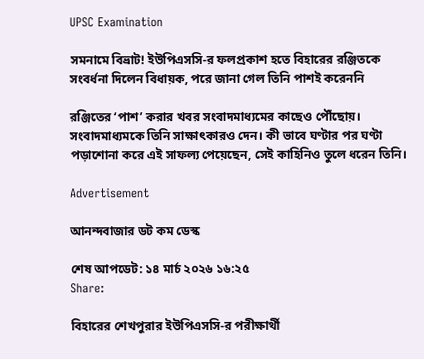UPSC Examination

সমনামে বিভ্রাট! ইউপিএসসি-র ফলপ্রকাশ হতে বিহারের রঞ্জিতকে সংবর্ধনা দিলেন বিধায়ক, পরে জানা গেল তিনি পাশই করেননি

রঞ্জিতের ‘পাশ‌’ করার খবর সংবাদমাধ্যমের কাছেও পৌঁছোয়। সংবাদমাধ্যমকে তিনি সাক্ষাৎকারও দেন। কী ভাবে ঘণ্টার পর ঘণ্টা পড়াশোনা করে এই সাফল্য পেয়েছেন, সেই কাহিনিও তুলে ধরেন তিনি।

Advertisement

আনন্দবাজার ডট কম ডেস্ক

শেষ আপডেট: ১৪ মার্চ ২০২৬ ১৬:২৫
Share:

বিহারের শেখপুরার ইউপিএসসি-র পরীক্ষার্থী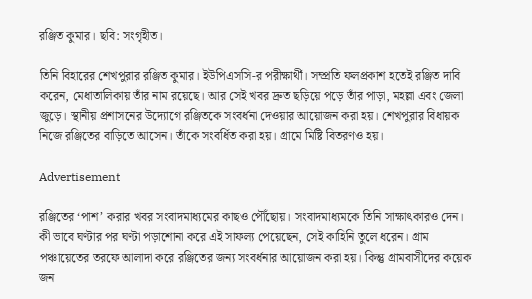রঞ্জিত কুমার। ছবি: সংগৃহীত।

তিনি বিহারের শেখপুরার রঞ্জিত কুমার। ইউপিএসসি-র পরীক্ষার্থী। সম্প্রতি ফলপ্রকাশ হতেই রঞ্জিত দাবি করেন, মেধাতালিকায় তাঁর নাম রয়েছে। আর সেই খবর দ্রুত ছড়িয়ে পড়ে তাঁর পাড়া, মহল্লা এবং জেলা জুড়ে। স্থানীয় প্রশাসনের উদ্যোগে রঞ্জিতকে সংবর্ধনা দেওয়ার আয়োজন করা হয়। শেখপুরার বিধায়ক নিজে রঞ্জিতের বাড়িতে আসেন। তাঁকে সংবর্ধিত করা হয়। গ্রামে মিষ্টি বিতরণও হয়।

Advertisement

রঞ্জিতের ‘পাশ‌’ করার খবর সংবাদমাধ্যমের কাছও পৌঁছোয়। সংবাদমাধ্যমকে তিনি সাক্ষাৎকারও দেন। কী ভাবে ঘণ্টার পর ঘণ্টা পড়াশোনা করে এই সাফল্য পেয়েছেন, সেই কাহিনি তুলে ধরেন। গ্রাম পঞ্চায়েতের তরফে আলাদা করে রঞ্জিতের জন্য সংবর্ধনার আয়োজন করা হয়। কিন্তু গ্রামবাসীদের কয়েক জন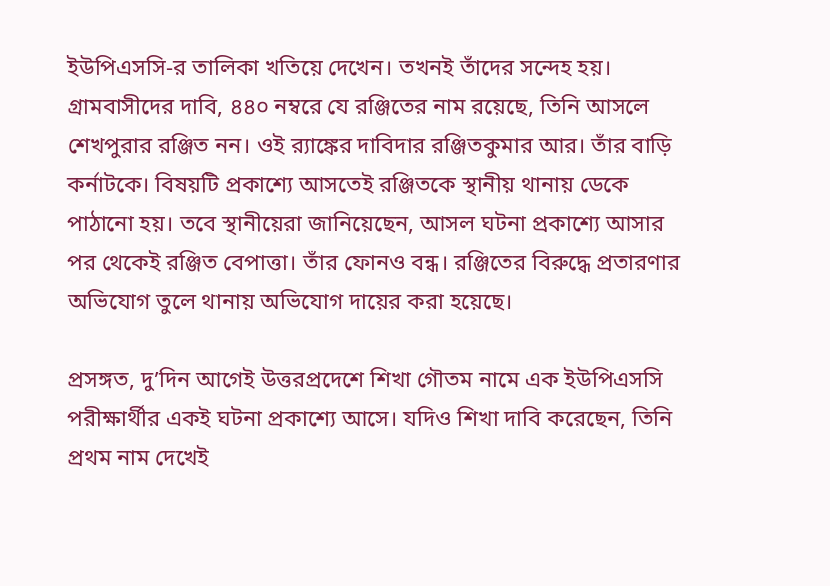ইউপিএসসি-র তালিকা খতিয়ে দেখেন। তখনই তাঁদের সন্দেহ হয়। গ্রামবাসীদের দাবি, ৪৪০ নম্বরে যে রঞ্জিতের নাম রয়েছে, তিনি আসলে শেখপুরার রঞ্জিত নন। ওই র‌্যাঙ্কের দাবিদার রঞ্জিতকুমার আর। তাঁর বাড়ি কর্নাটকে। বিষয়টি প্রকাশ্যে আসতেই রঞ্জিতকে স্থানীয় থানায় ডেকে পাঠানো হয়। তবে স্থানীয়েরা জানিয়েছেন, আসল ঘটনা প্রকাশ্যে আসার পর থেকেই রঞ্জিত বেপাত্তা। তাঁর ফোনও বন্ধ। রঞ্জিতের বিরুদ্ধে প্রতারণার অভিযোগ তুলে থানায় অভিযোগ দায়ের করা হয়েছে।

প্রসঙ্গত, দু’দিন আগেই উত্তরপ্রদেশে শিখা গৌতম নামে এক ইউপিএসসি পরীক্ষার্থীর একই ঘটনা প্রকাশ্যে আসে। যদিও শিখা দাবি করেছেন, তিনি প্রথম নাম দেখেই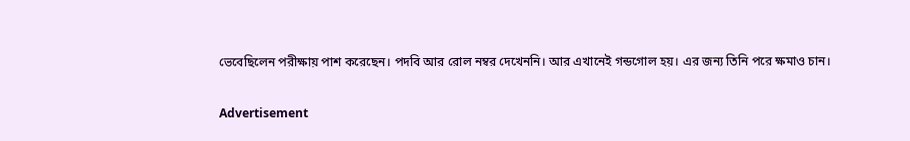ভেবেছিলেন পরীক্ষায় পাশ করেছেন। পদবি আর রোল নম্বর দেখেননি। আর এখানেই গন্ডগোল হয়। এর জন্য তিনি পরে ক্ষমাও চান।

Advertisement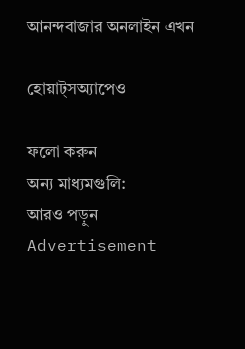আনন্দবাজার অনলাইন এখন

হোয়াট্‌সঅ্যাপেও

ফলো করুন
অন্য মাধ্যমগুলি:
আরও পড়ুন
Advertisement